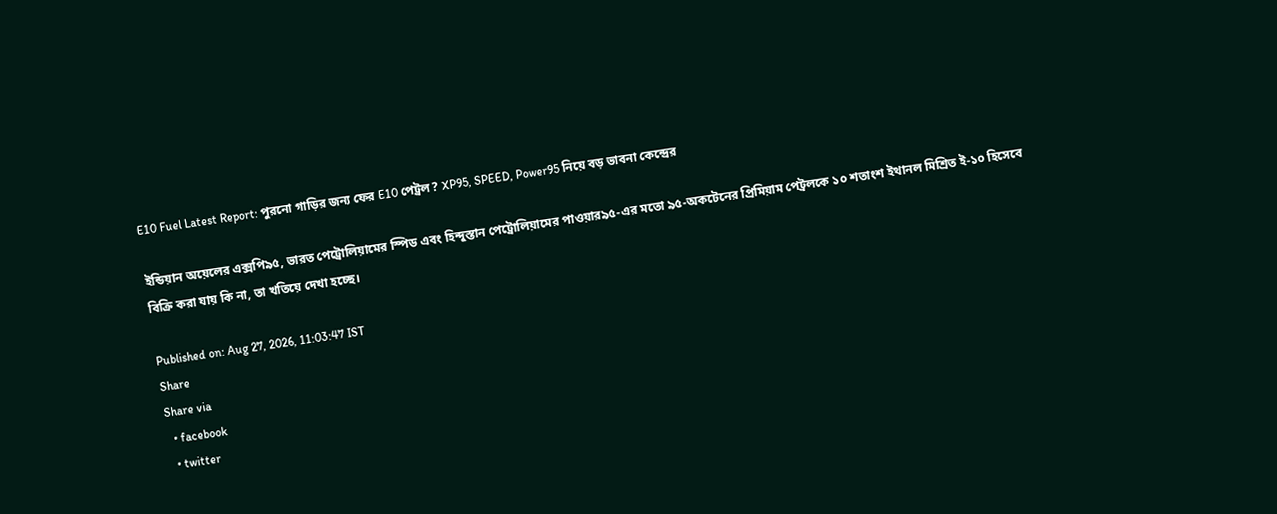E10 Fuel Latest Report: পুরনো গাড়ির জন্য ফের E10 পেট্রল? XP95, SPEED, Power95 নিয়ে বড় ভাবনা কেন্দ্রের

ইন্ডিয়ান অয়েলের এক্সপি৯৫, ভারত পেট্রোলিয়ামের স্পিড এবং হিন্দুস্তান পেট্রোলিয়ামের পাওয়ার৯৫-এর মতো ৯৫-অকটেনের প্রিমিয়াম পেট্রলকে ১০ শতাংশ ইথানল মিশ্রিত ই-১০ হিসেবে বিক্রি করা যায় কি না, তা খতিয়ে দেখা হচ্ছে।

Published on: Aug 27, 2026, 11:03:47 IST
Share
Share via
  • facebook
  • twitter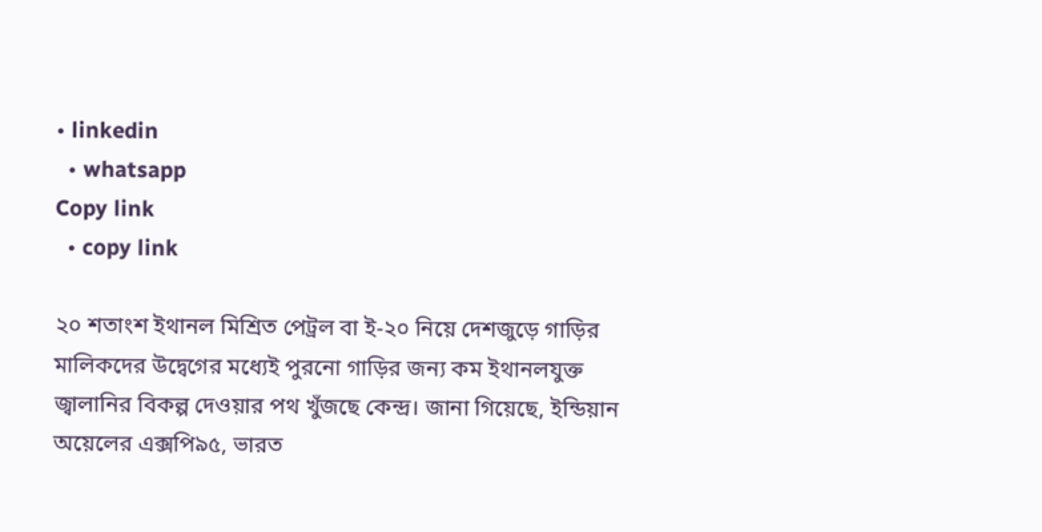• linkedin
  • whatsapp
Copy link
  • copy link

২০ শতাংশ ইথানল মিশ্রিত পেট্রল বা ই-২০ নিয়ে দেশজুড়ে গাড়ির মালিকদের উদ্বেগের মধ্যেই পুরনো গাড়ির জন্য কম ইথানলযুক্ত জ্বালানির বিকল্প দেওয়ার পথ খুঁজছে কেন্দ্র। জানা গিয়েছে, ইন্ডিয়ান অয়েলের এক্সপি৯৫, ভারত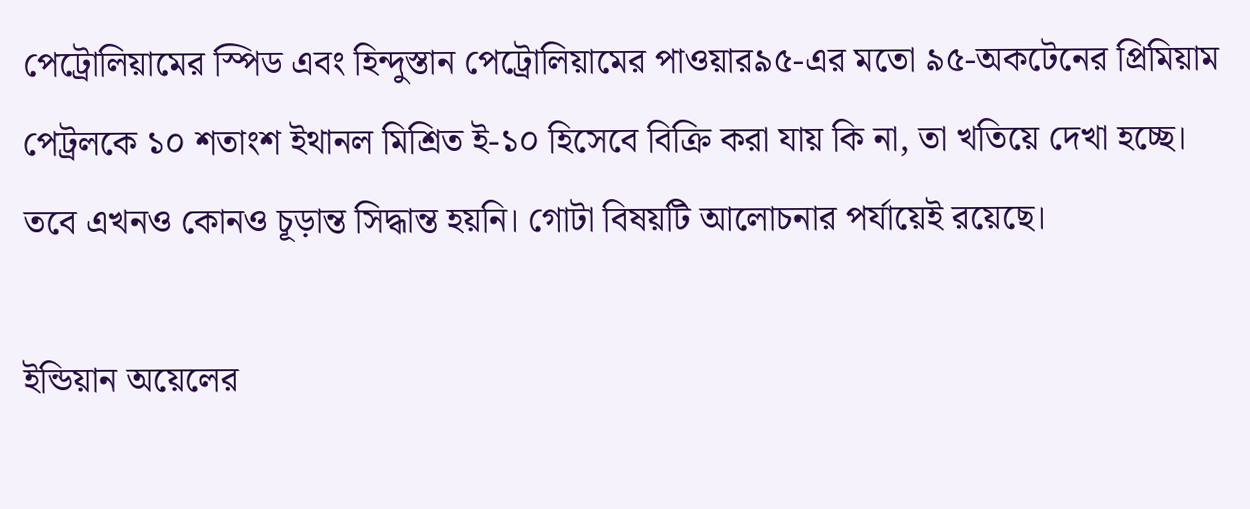পেট্রোলিয়ামের স্পিড এবং হিন্দুস্তান পেট্রোলিয়ামের পাওয়ার৯৫-এর মতো ৯৫-অকটেনের প্রিমিয়াম পেট্রলকে ১০ শতাংশ ইথানল মিশ্রিত ই-১০ হিসেবে বিক্রি করা যায় কি না, তা খতিয়ে দেখা হচ্ছে। তবে এখনও কোনও চূড়ান্ত সিদ্ধান্ত হয়নি। গোটা বিষয়টি আলোচনার পর্যায়েই রয়েছে।

ইন্ডিয়ান অয়েলের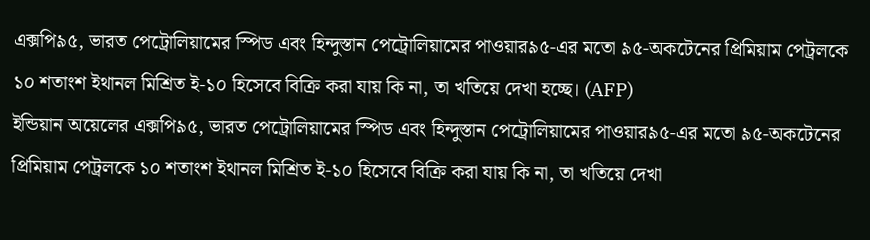এক্সপি৯৫, ভারত পেট্রোলিয়ামের স্পিড এবং হিন্দুস্তান পেট্রোলিয়ামের পাওয়ার৯৫-এর মতো ৯৫-অকটেনের প্রিমিয়াম পেট্রলকে ১০ শতাংশ ইথানল মিশ্রিত ই-১০ হিসেবে বিক্রি করা যায় কি না, তা খতিয়ে দেখা হচ্ছে। (AFP)
ইন্ডিয়ান অয়েলের এক্সপি৯৫, ভারত পেট্রোলিয়ামের স্পিড এবং হিন্দুস্তান পেট্রোলিয়ামের পাওয়ার৯৫-এর মতো ৯৫-অকটেনের প্রিমিয়াম পেট্রলকে ১০ শতাংশ ইথানল মিশ্রিত ই-১০ হিসেবে বিক্রি করা যায় কি না, তা খতিয়ে দেখা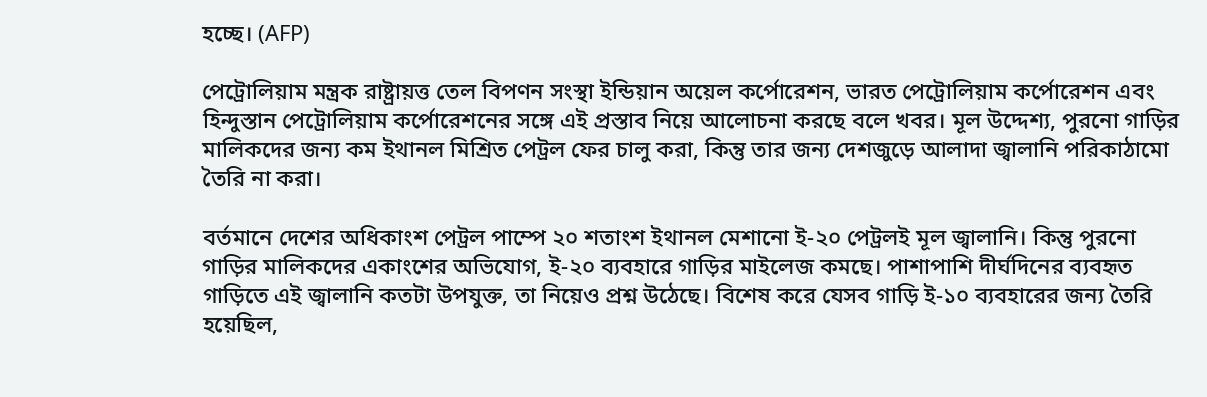হচ্ছে। (AFP)

পেট্রোলিয়াম মন্ত্রক রাষ্ট্রায়ত্ত তেল বিপণন সংস্থা ইন্ডিয়ান অয়েল কর্পোরেশন, ভারত পেট্রোলিয়াম কর্পোরেশন এবং হিন্দুস্তান পেট্রোলিয়াম কর্পোরেশনের সঙ্গে এই প্রস্তাব নিয়ে আলোচনা করছে বলে খবর। মূল উদ্দেশ্য, পুরনো গাড়ির মালিকদের জন্য কম ইথানল মিশ্রিত পেট্রল ফের চালু করা, কিন্তু তার জন্য দেশজুড়ে আলাদা জ্বালানি পরিকাঠামো তৈরি না করা।

বর্তমানে দেশের অধিকাংশ পেট্রল পাম্পে ২০ শতাংশ ইথানল মেশানো ই-২০ পেট্রলই মূল জ্বালানি। কিন্তু পুরনো গাড়ির মালিকদের একাংশের অভিযোগ, ই-২০ ব্যবহারে গাড়ির মাইলেজ কমছে। পাশাপাশি দীর্ঘদিনের ব্যবহৃত গাড়িতে এই জ্বালানি কতটা উপযুক্ত, তা নিয়েও প্রশ্ন উঠেছে। বিশেষ করে যেসব গাড়ি ই-১০ ব্যবহারের জন্য তৈরি হয়েছিল,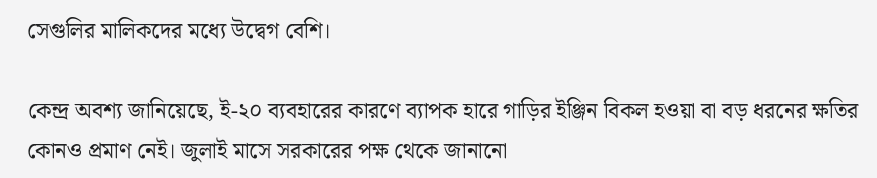সেগুলির মালিকদের মধ্যে উদ্বেগ বেশি।

কেন্দ্র অবশ্য জানিয়েছে, ই-২০ ব্যবহারের কারণে ব্যাপক হারে গাড়ির ইঞ্জিন বিকল হওয়া বা বড় ধরনের ক্ষতির কোনও প্রমাণ নেই। জুলাই মাসে সরকারের পক্ষ থেকে জানানো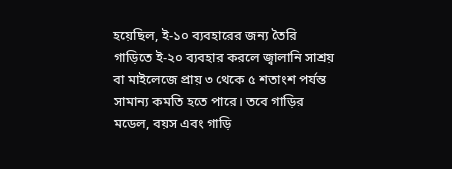হয়েছিল, ই-১০ ব্যবহারের জন্য তৈরি গাড়িতে ই-২০ ব্যবহার করলে জ্বালানি সাশ্রয় বা মাইলেজে প্রায় ৩ থেকে ৫ শতাংশ পর্যন্ত সামান্য কমতি হতে পারে। তবে গাড়ির মডেল, বয়স এবং গাড়ি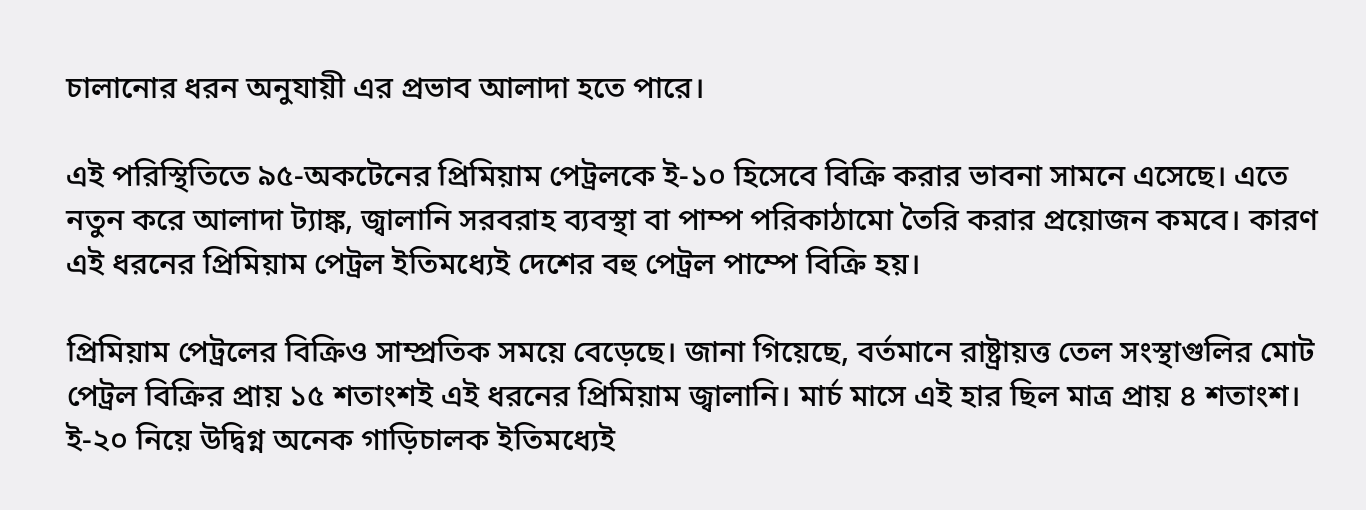চালানোর ধরন অনুযায়ী এর প্রভাব আলাদা হতে পারে।

এই পরিস্থিতিতে ৯৫-অকটেনের প্রিমিয়াম পেট্রলকে ই-১০ হিসেবে বিক্রি করার ভাবনা সামনে এসেছে। এতে নতুন করে আলাদা ট্যাঙ্ক, জ্বালানি সরবরাহ ব্যবস্থা বা পাম্প পরিকাঠামো তৈরি করার প্রয়োজন কমবে। কারণ এই ধরনের প্রিমিয়াম পেট্রল ইতিমধ্যেই দেশের বহু পেট্রল পাম্পে বিক্রি হয়।

প্রিমিয়াম পেট্রলের বিক্রিও সাম্প্রতিক সময়ে বেড়েছে। জানা গিয়েছে, বর্তমানে রাষ্ট্রায়ত্ত তেল সংস্থাগুলির মোট পেট্রল বিক্রির প্রায় ১৫ শতাংশই এই ধরনের প্রিমিয়াম জ্বালানি। মার্চ মাসে এই হার ছিল মাত্র প্রায় ৪ শতাংশ। ই-২০ নিয়ে উদ্বিগ্ন অনেক গাড়িচালক ইতিমধ্যেই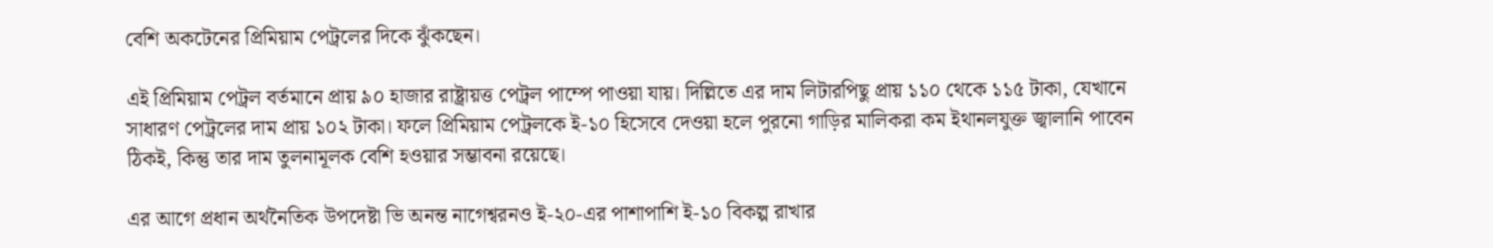বেশি অকটেনের প্রিমিয়াম পেট্রলের দিকে ঝুঁকছেন।

এই প্রিমিয়াম পেট্রল বর্তমানে প্রায় ৯০ হাজার রাষ্ট্রায়ত্ত পেট্রল পাম্পে পাওয়া যায়। দিল্লিতে এর দাম লিটারপিছু প্রায় ১১০ থেকে ১১৫ টাকা, যেখানে সাধারণ পেট্রলের দাম প্রায় ১০২ টাকা। ফলে প্রিমিয়াম পেট্রলকে ই-১০ হিসেবে দেওয়া হলে পুরনো গাড়ির মালিকরা কম ইথানলযুক্ত জ্বালানি পাবেন ঠিকই, কিন্তু তার দাম তুলনামূলক বেশি হওয়ার সম্ভাবনা রয়েছে।

এর আগে প্রধান অর্থনৈতিক উপদেষ্টা ভি অনন্ত নাগেশ্বরনও ই-২০-এর পাশাপাশি ই-১০ বিকল্প রাখার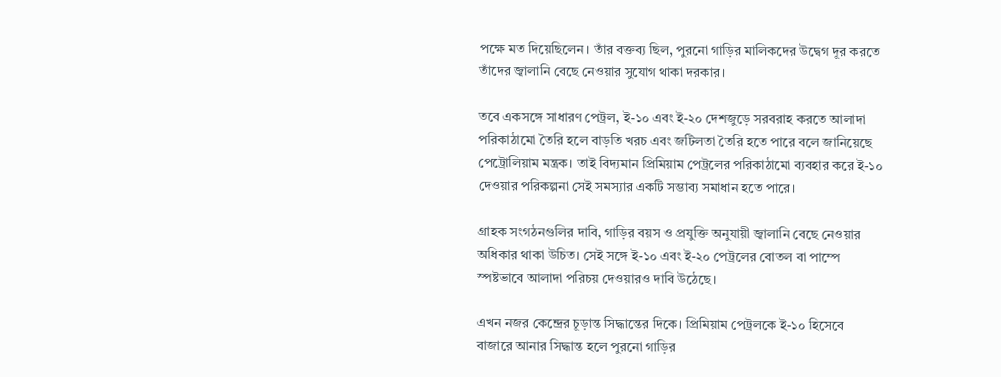পক্ষে মত দিয়েছিলেন। তাঁর বক্তব্য ছিল, পুরনো গাড়ির মালিকদের উদ্বেগ দূর করতে তাঁদের জ্বালানি বেছে নেওয়ার সুযোগ থাকা দরকার।

তবে একসঙ্গে সাধারণ পেট্রল, ই-১০ এবং ই-২০ দেশজুড়ে সরবরাহ করতে আলাদা পরিকাঠামো তৈরি হলে বাড়তি খরচ এবং জটিলতা তৈরি হতে পারে বলে জানিয়েছে পেট্রোলিয়াম মন্ত্রক। তাই বিদ্যমান প্রিমিয়াম পেট্রলের পরিকাঠামো ব্যবহার করে ই-১০ দেওয়ার পরিকল্পনা সেই সমস্যার একটি সম্ভাব্য সমাধান হতে পারে।

গ্রাহক সংগঠনগুলির দাবি, গাড়ির বয়স ও প্রযুক্তি অনুযায়ী জ্বালানি বেছে নেওয়ার অধিকার থাকা উচিত। সেই সঙ্গে ই-১০ এবং ই-২০ পেট্রলের বোতল বা পাম্পে স্পষ্টভাবে আলাদা পরিচয় দেওয়ারও দাবি উঠেছে।

এখন নজর কেন্দ্রের চূড়ান্ত সিদ্ধান্তের দিকে। প্রিমিয়াম পেট্রলকে ই-১০ হিসেবে বাজারে আনার সিদ্ধান্ত হলে পুরনো গাড়ির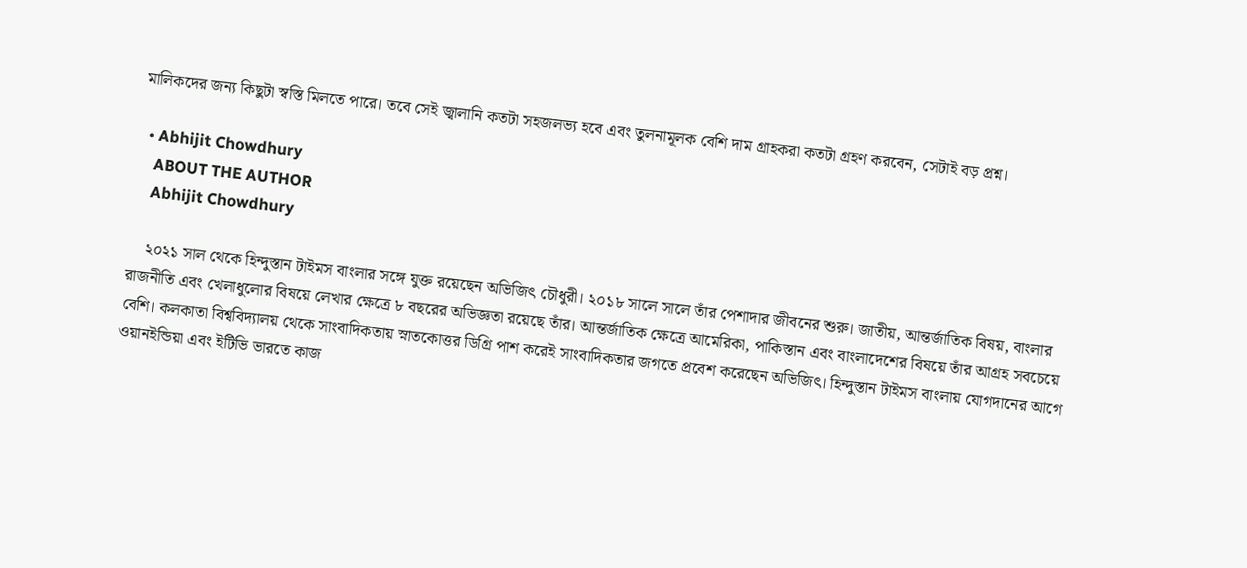মালিকদের জন্য কিছুটা স্বস্তি মিলতে পারে। তবে সেই জ্বালানি কতটা সহজলভ্য হবে এবং তুলনামূলক বেশি দাম গ্রাহকরা কতটা গ্রহণ করবেন, সেটাই বড় প্রশ্ন।

  • Abhijit Chowdhury
    ABOUT THE AUTHOR
    Abhijit Chowdhury

    ২০২১ সাল থেকে হিন্দুস্তান টাইমস বাংলার সঙ্গে যুক্ত রয়েছেন অভিজিৎ চৌধুরী। ২০১৮ সালে সালে তাঁর পেশাদার জীবনের শুরু। জাতীয়, আন্তর্জাতিক বিষয়, বাংলার রাজনীতি এবং খেলাধুলোর বিষয়ে লেখার ক্ষেত্রে ৮ বছরের অভিজ্ঞতা রয়েছে তাঁর। আন্তর্জাতিক ক্ষেত্রে আমেরিকা, পাকিস্তান এবং বাংলাদেশের বিষয়ে তাঁর আগ্রহ সবচেয়ে বেশি। কলকাতা বিশ্ববিদ্যালয় থেকে সাংবাদিকতায় স্নাতকোত্তর ডিগ্রি পাশ করেই সাংবাদিকতার জগতে প্রবেশ করেছেন অভিজিৎ। হিন্দুস্তান টাইমস বাংলায় যোগদানের আগে ওয়ানইন্ডিয়া এবং ইটিভি ভারতে কাজ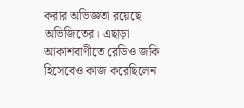করার অভিজ্ঞতা রয়েছে অভিজিতের। এছাড়া আকাশবাণীতে রেডিও জকি হিসেবেও কাজ করেছিলেন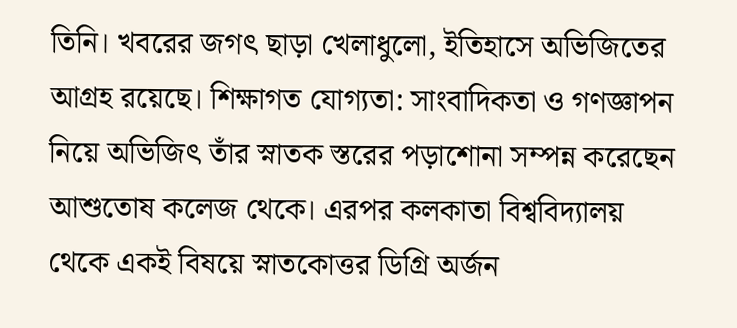তিনি। খবরের জগৎ ছাড়া খেলাধুলো, ইতিহাসে অভিজিতের আগ্রহ রয়েছে। শিক্ষাগত যোগ্যতা: সাংবাদিকতা ও গণজ্ঞাপন নিয়ে অভিজিৎ তাঁর স্নাতক স্তরের পড়াশোনা সম্পন্ন করেছেন আশুতোষ কলেজ থেকে। এরপর কলকাতা বিশ্ববিদ্যালয় থেকে একই বিষয়ে স্নাতকোত্তর ডিগ্রি অর্জন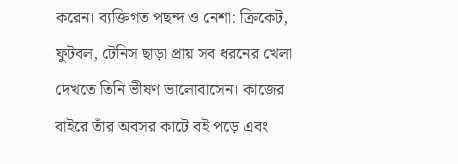করেন। ব্যক্তিগত পছন্দ ও নেশা: ক্রিকেট, ফুটবল, টেনিস ছাড়া প্রায় সব ধরনের খেলা দেখতে তিনি ভীষণ ভালোবাসেন। কাজের বাইরে তাঁর অবসর কাটে বই পড়ে এবং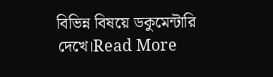বিভিন্ন বিষয়ে ডকুমেন্টারি দেখে।Read More